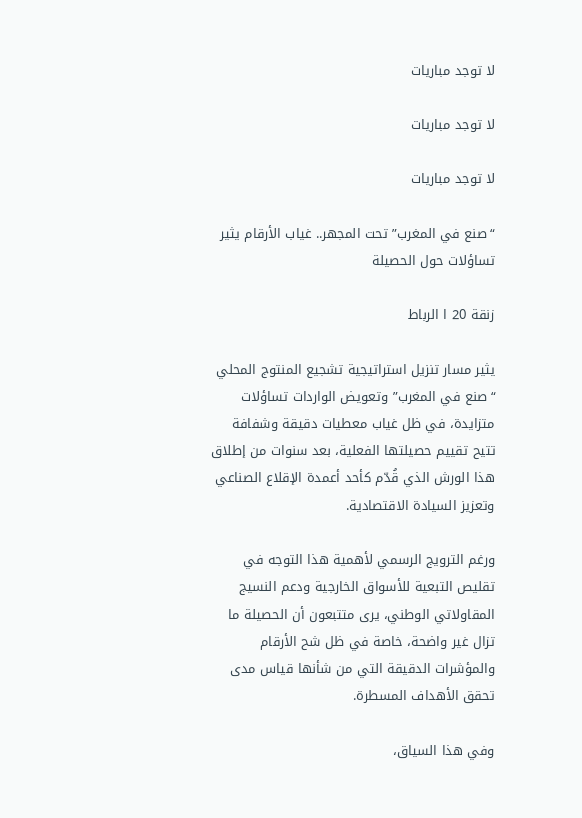لا توجد مباريات

لا توجد مباريات

لا توجد مباريات

“صنع في المغرب” تحت المجهر.. غياب الأرقام يثير تساؤلات حول الحصيلة

زنقة 20 ا الرباط

يثير مسار تنزيل استراتيجية تشجيع المنتوج المحلي “صنع في المغرب” وتعويض الواردات تساؤلات متزايدة، في ظل غياب معطيات دقيقة وشفافة تتيح تقييم حصيلتها الفعلية، بعد سنوات من إطلاق هذا الورش الذي قُدّم كأحد أعمدة الإقلاع الصناعي وتعزيز السيادة الاقتصادية.

ورغم الترويج الرسمي لأهمية هذا التوجه في تقليص التبعية للأسواق الخارجية ودعم النسيج المقاولاتي الوطني، يرى متتبعون أن الحصيلة ما تزال غير واضحة، خاصة في ظل شح الأرقام والمؤشرات الدقيقة التي من شأنها قياس مدى تحقق الأهداف المسطرة.

وفي هذا السياق،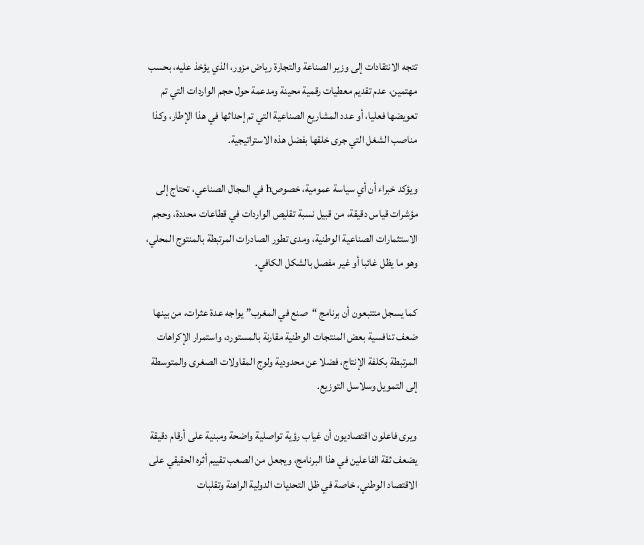تتجه الانتقادات إلى وزير الصناعة والتجارة رياض مزور، الذي يؤخذ عليه، بحسب مهتمين، عدم تقديم معطيات رقمية محينة ومدعمة حول حجم الواردات التي تم تعويضها فعليا، أو عدد المشاريع الصناعية التي تم إحداثها في هذا الإطار، وكذا مناصب الشغل التي جرى خلقها بفضل هذه الاستراتيجية.

ويؤكد خبراء أن أي سياسة عمومية، خصوصh في المجال الصناعي، تحتاج إلى مؤشرات قياس دقيقة، من قبيل نسبة تقليص الواردات في قطاعات محددة، وحجم الاستثمارات الصناعية الوطنية، ومدى تطور الصادرات المرتبطة بالمنتوج المحلي، وهو ما يظل غائبا أو غير مفصل بالشكل الكافي.

كما يسجل متتبعون أن برنامج “صنع في المغرب” يواجه عدة عثرات، من بينها ضعف تنافسية بعض المنتجات الوطنية مقارنة بالمستورد، واستمرار الإكراهات المرتبطة بكلفة الإنتاج، فضلا عن محدودية ولوج المقاولات الصغرى والمتوسطة إلى التمويل وسلاسل التوزيع.

ويرى فاعلون اقتصاديون أن غياب رؤية تواصلية واضحة ومبنية على أرقام دقيقة يضعف ثقة الفاعلين في هذا البرنامج، ويجعل من الصعب تقييم أثره الحقيقي على الاقتصاد الوطني، خاصة في ظل التحديات الدولية الراهنة وتقلبات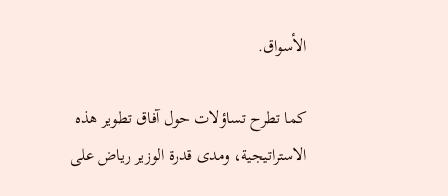الأسواق.

كما تطرح تساؤلات حول آفاق تطوير هذه الاستراتيجية، ومدى قدرة الوزير رياض على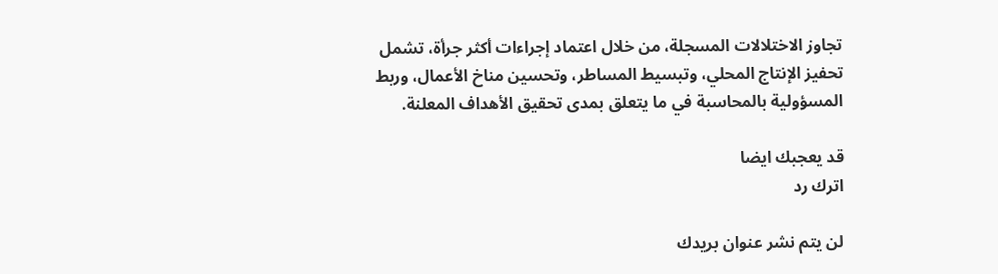تجاوز الاختلالات المسجلة، من خلال اعتماد إجراءات أكثر جرأة، تشمل تحفيز الإنتاج المحلي، وتبسيط المساطر، وتحسين مناخ الأعمال، وربط المسؤولية بالمحاسبة في ما يتعلق بمدى تحقيق الأهداف المعلنة.

قد يعجبك ايضا
اترك رد

لن يتم نشر عنوان بريدك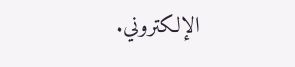الإلكتروني.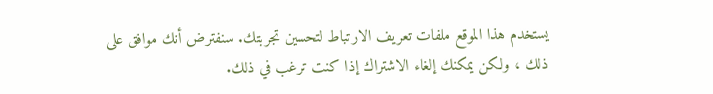يستخدم هذا الموقع ملفات تعريف الارتباط لتحسين تجربتك. سنفترض أنك موافق على ذلك ، ولكن يمكنك إلغاء الاشتراك إذا كنت ترغب في ذلك.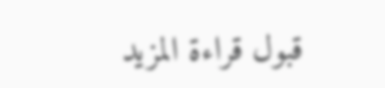قبول قراءة المزيد